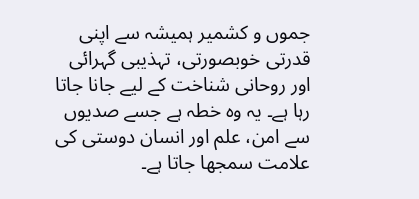جموں و کشمیر ہمیشہ سے اپنی قدرتی خوبصورتی، تہذیبی گہرائی اور روحانی شناخت کے لیے جانا جاتا رہا ہے۔ یہ وہ خطہ ہے جسے صدیوں سے امن، علم اور انسان دوستی کی علامت سمجھا جاتا ہے۔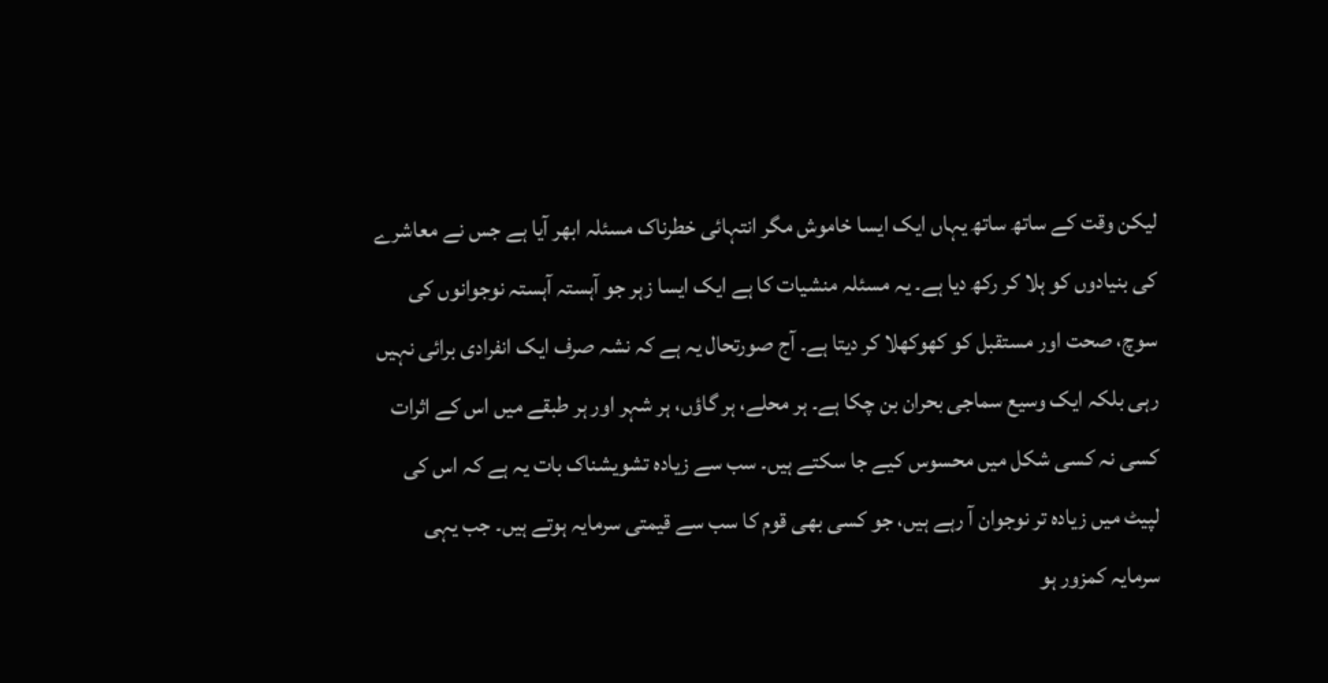لیکن وقت کے ساتھ ساتھ یہاں ایک ایسا خاموش مگر انتہائی خطرناک مسئلہ ابھر آیا ہے جس نے معاشرے کی بنیادوں کو ہلا کر رکھ دیا ہے۔ یہ مسئلہ منشیات کا ہے ایک ایسا زہر جو آہستہ آہستہ نوجوانوں کی سوچ، صحت اور مستقبل کو کھوکھلا کر دیتا ہے۔ آج صورتحال یہ ہے کہ نشہ صرف ایک انفرادی برائی نہیں رہی بلکہ ایک وسیع سماجی بحران بن چکا ہے۔ ہر محلے، ہر گاؤں، ہر شہر اور ہر طبقے میں اس کے اثرات کسی نہ کسی شکل میں محسوس کیے جا سکتے ہیں۔ سب سے زیادہ تشویشناک بات یہ ہے کہ اس کی لپیٹ میں زیادہ تر نوجوان آ رہے ہیں، جو کسی بھی قوم کا سب سے قیمتی سرمایہ ہوتے ہیں۔ جب یہی سرمایہ کمزور ہو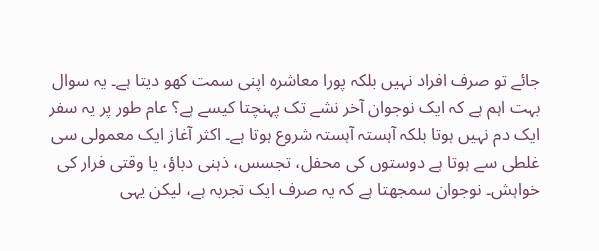جائے تو صرف افراد نہیں بلکہ پورا معاشرہ اپنی سمت کھو دیتا ہے۔ یہ سوال بہت اہم ہے کہ ایک نوجوان آخر نشے تک پہنچتا کیسے ہے؟ عام طور پر یہ سفر ایک دم نہیں ہوتا بلکہ آہستہ آہستہ شروع ہوتا ہے۔ اکثر آغاز ایک معمولی سی غلطی سے ہوتا ہے دوستوں کی محفل، تجسس، ذہنی دباؤ، یا وقتی فرار کی خواہش۔ نوجوان سمجھتا ہے کہ یہ صرف ایک تجربہ ہے، لیکن یہی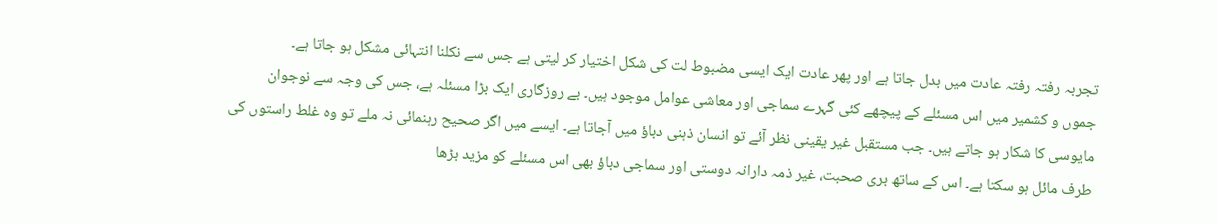تجربہ رفتہ رفتہ عادت میں بدل جاتا ہے اور پھر عادت ایک ایسی مضبوط لت کی شکل اختیار کر لیتی ہے جس سے نکلنا انتہائی مشکل ہو جاتا ہے۔
جموں و کشمیر میں اس مسئلے کے پیچھے کئی گہرے سماجی اور معاشی عوامل موجود ہیں۔ بے روزگاری ایک بڑا مسئلہ ہے، جس کی وجہ سے نوجوان مایوسی کا شکار ہو جاتے ہیں۔ جب مستقبل غیر یقینی نظر آئے تو انسان ذہنی دباؤ میں آجاتا ہے۔ ایسے میں اگر صحیح رہنمائی نہ ملے تو وہ غلط راستوں کی طرف مائل ہو سکتا ہے۔ اس کے ساتھ بری صحبت، غیر ذمہ دارانہ دوستی اور سماجی دباؤ بھی اس مسئلے کو مزید بڑھا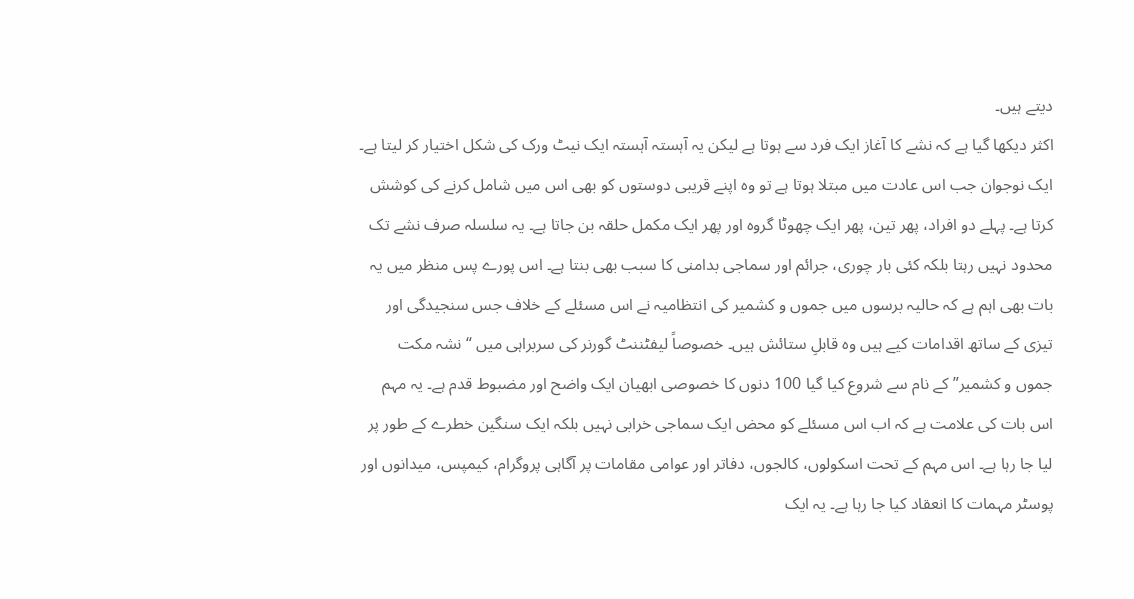دیتے ہیں۔
اکثر دیکھا گیا ہے کہ نشے کا آغاز ایک فرد سے ہوتا ہے لیکن یہ آہستہ آہستہ ایک نیٹ ورک کی شکل اختیار کر لیتا ہے۔ ایک نوجوان جب اس عادت میں مبتلا ہوتا ہے تو وہ اپنے قریبی دوستوں کو بھی اس میں شامل کرنے کی کوشش کرتا ہے۔ پہلے دو افراد، پھر تین، پھر ایک چھوٹا گروہ اور پھر ایک مکمل حلقہ بن جاتا ہے۔ یہ سلسلہ صرف نشے تک محدود نہیں رہتا بلکہ کئی بار چوری، جرائم اور سماجی بدامنی کا سبب بھی بنتا ہے۔ اس پورے پس منظر میں یہ بات بھی اہم ہے کہ حالیہ برسوں میں جموں و کشمیر کی انتظامیہ نے اس مسئلے کے خلاف جس سنجیدگی اور تیزی کے ساتھ اقدامات کیے ہیں وہ قابلِ ستائش ہیں۔ خصوصاً لیفٹننٹ گورنر کی سربراہی میں “نشہ مکت جموں و کشمیر” کے نام سے شروع کیا گیا 100 دنوں کا خصوصی ابھیان ایک واضح اور مضبوط قدم ہے۔ یہ مہم اس بات کی علامت ہے کہ اب اس مسئلے کو محض ایک سماجی خرابی نہیں بلکہ ایک سنگین خطرے کے طور پر لیا جا رہا ہے۔ اس مہم کے تحت اسکولوں، کالجوں، دفاتر اور عوامی مقامات پر آگاہی پروگرام، کیمپس، میدانوں اور پوسٹر مہمات کا انعقاد کیا جا رہا ہے۔ یہ ایک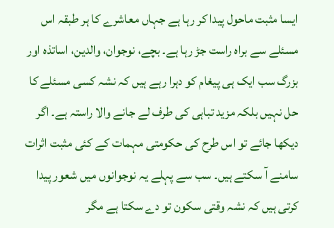ایسا مثبت ماحول پیدا کر رہا ہے جہاں معاشرے کا ہر طبقہ اس مسئلے سے براہ راست جڑ رہا ہے۔ بچے، نوجوان، والدین، اساتذہ اور بزرگ سب ایک ہی پیغام کو دہرا رہے ہیں کہ نشہ کسی مسئلے کا حل نہیں بلکہ مزید تباہی کی طرف لے جانے والا راستہ ہے۔ اگر دیکھا جائے تو اس طرح کی حکومتی مہمات کے کئی مثبت اثرات سامنے آ سکتے ہیں۔ سب سے پہلے یہ نوجوانوں میں شعور پیدا کرتی ہیں کہ نشہ وقتی سکون تو دے سکتا ہے مگر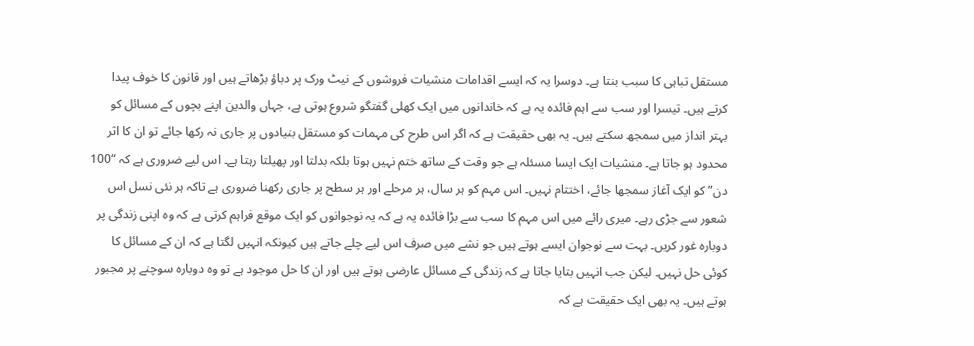مستقل تباہی کا سبب بنتا ہے۔ دوسرا یہ کہ ایسے اقدامات منشیات فروشوں کے نیٹ ورک پر دباؤ بڑھاتے ہیں اور قانون کا خوف پیدا کرتے ہیں۔ تیسرا اور سب سے اہم فائدہ یہ ہے کہ خاندانوں میں ایک کھلی گفتگو شروع ہوتی ہے، جہاں والدین اپنے بچوں کے مسائل کو بہتر انداز میں سمجھ سکتے ہیں۔ یہ بھی حقیقت ہے کہ اگر اس طرح کی مہمات کو مستقل بنیادوں پر جاری نہ رکھا جائے تو ان کا اثر محدود ہو جاتا ہے۔ منشیات ایک ایسا مسئلہ ہے جو وقت کے ساتھ ختم نہیں ہوتا بلکہ بدلتا اور پھیلتا رہتا ہے۔ اس لیے ضروری ہے کہ “100 دن” کو ایک آغاز سمجھا جائے، اختتام نہیں۔ اس مہم کو ہر سال، ہر مرحلے اور ہر سطح پر جاری رکھنا ضروری ہے تاکہ ہر نئی نسل اس شعور سے جڑی رہے۔ میری رائے میں اس مہم کا سب سے بڑا فائدہ یہ ہے کہ یہ نوجوانوں کو ایک موقع فراہم کرتی ہے کہ وہ اپنی زندگی پر دوبارہ غور کریں۔ بہت سے نوجوان ایسے ہوتے ہیں جو نشے میں صرف اس لیے چلے جاتے ہیں کیونکہ انہیں لگتا ہے کہ ان کے مسائل کا کوئی حل نہیں۔ لیکن جب انہیں بتایا جاتا ہے کہ زندگی کے مسائل عارضی ہوتے ہیں اور ان کا حل موجود ہے تو وہ دوبارہ سوچنے پر مجبور ہوتے ہیں۔ یہ بھی ایک حقیقت ہے کہ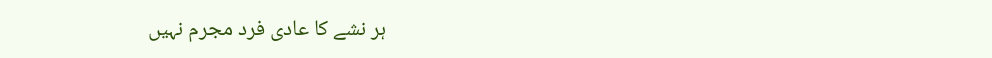ہر نشے کا عادی فرد مجرم نہیں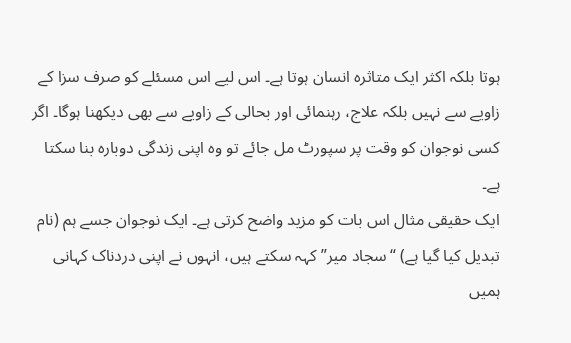ہوتا بلکہ اکثر ایک متاثرہ انسان ہوتا ہے۔ اس لیے اس مسئلے کو صرف سزا کے زاویے سے نہیں بلکہ علاج، رہنمائی اور بحالی کے زاویے سے بھی دیکھنا ہوگا۔ اگر کسی نوجوان کو وقت پر سپورٹ مل جائے تو وہ اپنی زندگی دوبارہ بنا سکتا ہے۔
ایک حقیقی مثال اس بات کو مزید واضح کرتی ہے۔ ایک نوجوان جسے ہم (نام تبدیل کیا گیا ہے) “سجاد میر” کہہ سکتے ہیں، انہوں نے اپنی دردناک کہانی ہمیں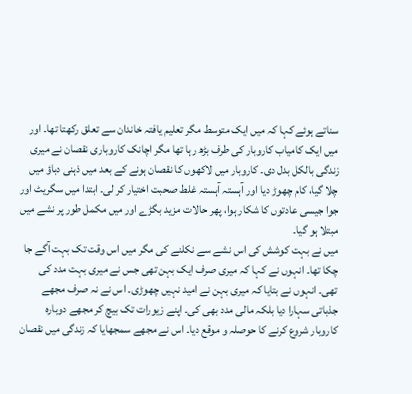سناتے ہوئے کہا کہ میں ایک متوسط مگر تعلیم یافتہ خاندان سے تعلق رکھتا تھا۔ اور میں ایک کامیاب کاروبار کی طرف بڑھ رہا تھا مگر اچانک کاروباری نقصان نے میری زندگی بالکل بدل دی۔ کاروبار میں لاکھوں کا نقصان ہونے کے بعد میں ذہنی دباؤ میں چلا گیا، کام چھوڑ دیا اور آہستہ آہستہ غلط صحبت اختیار کر لی۔ ابتدا میں سگریٹ اور جوا جیسی عادتوں کا شکار ہوا، پھر حالات مزید بگڑے اور میں مکمل طور پر نشے میں مبتلا ہو گیا۔
میں نے بہت کوشش کی اس نشے سے نکلنے کی مگر میں اس وقت تک بہت آگے جا چکا تھا۔ انہوں نے کہا کہ میری صرف ایک بہن تھی جس نے میری بہت مدد کی تھی۔ انہوں نے بتایا کہ میری بہن نے امید نہیں چھوڑی۔ اس نے نہ صرف مجھے جذباتی سہارا دیا بلکہ مالی مدد بھی کی۔ اپنے زیورات تک بیچ کر مجھے دوبارہ کاروبار شروع کرنے کا حوصلہ و موقع دیا۔ اس نے مجھے سمجھایا کہ زندگی میں نقصان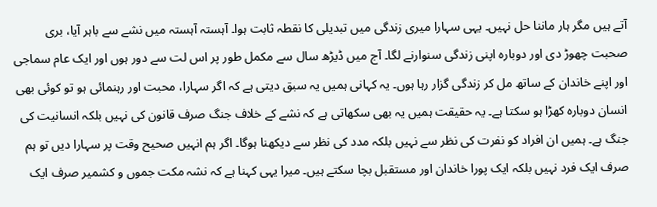آتے ہیں مگر ہار ماننا حل نہیں۔ یہی سہارا میری زندگی میں تبدیلی کا نقطہ ثابت ہوا۔ آہستہ آہستہ میں نشے سے باہر آیا، بری صحبت چھوڑ دی اور دوبارہ اپنی زندگی سنوارنے لگا۔ آج میں ڈیڑھ سال سے مکمل طور پر اس لت سے دور ہوں اور ایک عام سماجی اور اپنے خاندان کے ساتھ مل کر زندگی گزار رہا ہوں۔ یہ کہانی ہمیں یہ سبق دیتی ہے کہ اگر سہارا، محبت اور رہنمائی ہو تو کوئی بھی انسان دوبارہ کھڑا ہو سکتا ہے۔ یہ حقیقت ہمیں یہ بھی سکھاتی ہے کہ نشے کے خلاف جنگ صرف قانون کی نہیں بلکہ انسانیت کی جنگ ہے۔ ہمیں ان افراد کو نفرت کی نظر سے نہیں بلکہ مدد کی نظر سے دیکھنا ہوگا۔ اگر ہم انہیں صحیح وقت پر سہارا دیں تو ہم صرف ایک فرد نہیں بلکہ ایک پورا خاندان اور مستقبل بچا سکتے ہیں۔ میرا یہی کہنا ہے کہ نشہ مکت جموں و کشمیر صرف ایک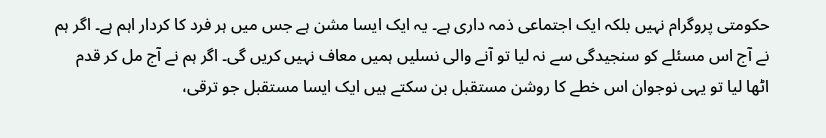حکومتی پروگرام نہیں بلکہ ایک اجتماعی ذمہ داری ہے۔ یہ ایک ایسا مشن ہے جس میں ہر فرد کا کردار اہم ہے۔ اگر ہم نے آج اس مسئلے کو سنجیدگی سے نہ لیا تو آنے والی نسلیں ہمیں معاف نہیں کریں گی۔ اگر ہم نے آج مل کر قدم اٹھا لیا تو یہی نوجوان اس خطے کا روشن مستقبل بن سکتے ہیں ایک ایسا مستقبل جو ترقی،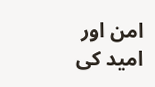امن اور امید کی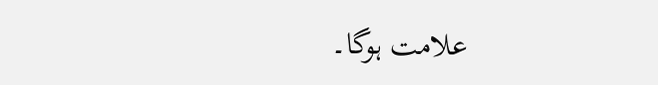علامت ہوگا۔